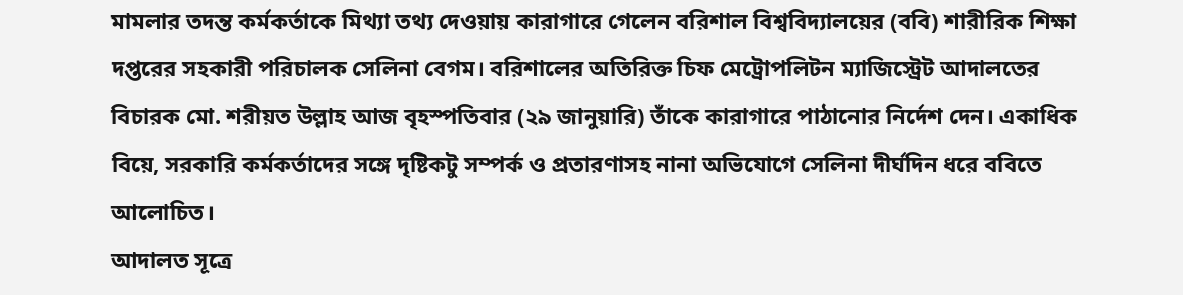মামলার তদন্ত কর্মকর্তাকে মিথ্যা তথ্য দেওয়ায় কারাগারে গেলেন বরিশাল বিশ্ববিদ্যালয়ের (ববি) শারীরিক শিক্ষা দপ্তরের সহকারী পরিচালক সেলিনা বেগম। বরিশালের অতিরিক্ত চিফ মেট্রোপলিটন ম্যাজিস্ট্রেট আদালতের বিচারক মো. শরীয়ত উল্লাহ আজ বৃহস্পতিবার (২৯ জানুয়ারি) তাঁকে কারাগারে পাঠানোর নির্দেশ দেন। একাধিক বিয়ে, সরকারি কর্মকর্তাদের সঙ্গে দৃষ্টিকটু সম্পর্ক ও প্রতারণাসহ নানা অভিযোগে সেলিনা দীর্ঘদিন ধরে ববিতে আলোচিত।
আদালত সূত্রে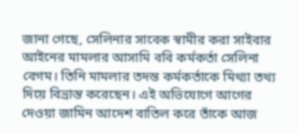জানা গেছে, সেলিনার সাবেক স্বামীর করা সাইবার আইনের মামলার আসামি ববি কর্মকর্তা সেলিনা বেগম। তিনি মামলার তদন্ত কর্মকর্তাকে মিথ্যা তথ্য দিয়ে বিভ্রান্ত করেছেন। এই অভিযোগে আগের দেওয়া জামিন আদেশ বাতিল করে তাঁকে আজ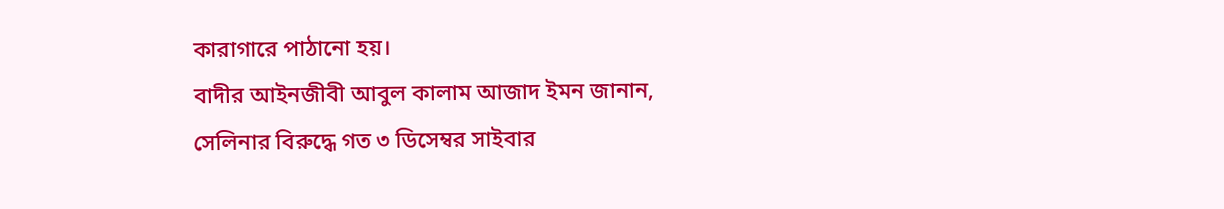কারাগারে পাঠানো হয়।
বাদীর আইনজীবী আবুল কালাম আজাদ ইমন জানান, সেলিনার বিরুদ্ধে গত ৩ ডিসেম্বর সাইবার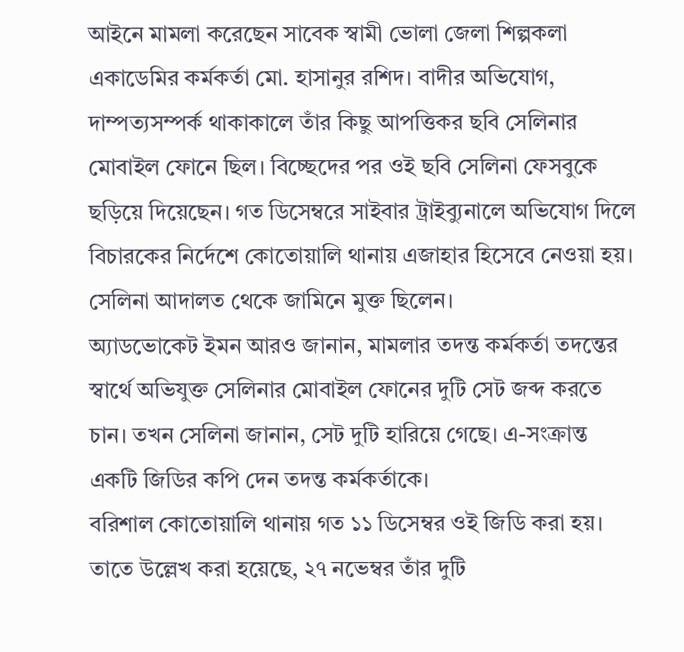আইনে মামলা করেছেন সাবেক স্বামী ভোলা জেলা শিল্পকলা একাডেমির কর্মকর্তা মো. হাসানুর রশিদ। বাদীর অভিযোগ, দাম্পত্যসম্পর্ক থাকাকালে তাঁর কিছু আপত্তিকর ছবি সেলিনার মোবাইল ফোনে ছিল। বিচ্ছেদের পর ওই ছবি সেলিনা ফেসবুকে ছড়িয়ে দিয়েছেন। গত ডিসেম্বরে সাইবার ট্রাইব্যুনালে অভিযোগ দিলে বিচারকের নির্দেশে কোতোয়ালি থানায় এজাহার হিসেবে নেওয়া হয়। সেলিনা আদালত থেকে জামিনে মুক্ত ছিলেন।
অ্যাডভোকেট ইমন আরও জানান, মামলার তদন্ত কর্মকর্তা তদন্তের স্বার্থে অভিযুক্ত সেলিনার মোবাইল ফোনের দুটি সেট জব্দ করতে চান। তখন সেলিনা জানান, সেট দুটি হারিয়ে গেছে। এ-সংক্রান্ত একটি জিডির কপি দেন তদন্ত কর্মকর্তাকে।
বরিশাল কোতোয়ালি থানায় গত ১১ ডিসেম্বর ওই জিডি করা হয়। তাতে উল্লেখ করা হয়েছে, ২৭ নভেম্বর তাঁর দুটি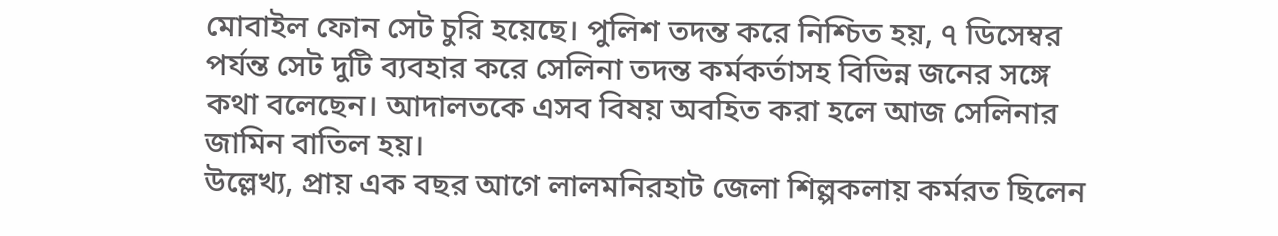মোবাইল ফোন সেট চুরি হয়েছে। পুলিশ তদন্ত করে নিশ্চিত হয়, ৭ ডিসেম্বর পর্যন্ত সেট দুটি ব্যবহার করে সেলিনা তদন্ত কর্মকর্তাসহ বিভিন্ন জনের সঙ্গে কথা বলেছেন। আদালতকে এসব বিষয় অবহিত করা হলে আজ সেলিনার জামিন বাতিল হয়।
উল্লেখ্য, প্রায় এক বছর আগে লালমনিরহাট জেলা শিল্পকলায় কর্মরত ছিলেন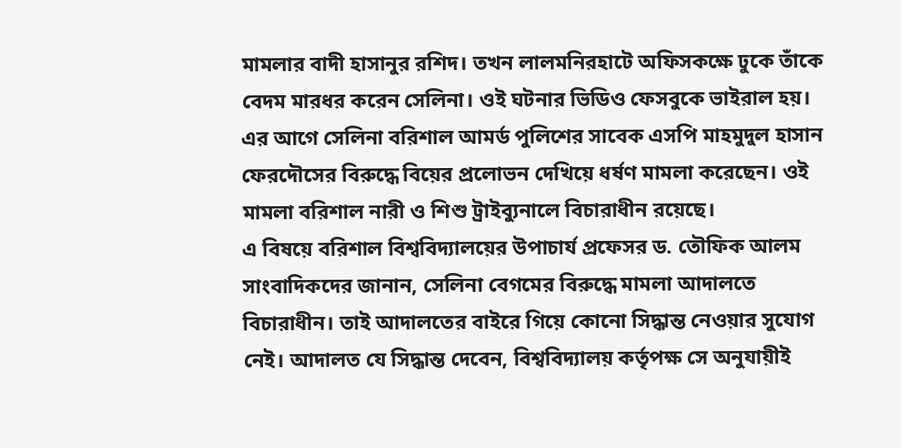মামলার বাদী হাসানুর রশিদ। তখন লালমনিরহাটে অফিসকক্ষে ঢুকে তাঁকে বেদম মারধর করেন সেলিনা। ওই ঘটনার ভিডিও ফেসবুকে ভাইরাল হয়। এর আগে সেলিনা বরিশাল আমর্ড পুলিশের সাবেক এসপি মাহমুদুল হাসান ফেরদৌসের বিরুদ্ধে বিয়ের প্রলোভন দেখিয়ে ধর্ষণ মামলা করেছেন। ওই মামলা বরিশাল নারী ও শিশু ট্রাইব্যুনালে বিচারাধীন রয়েছে।
এ বিষয়ে বরিশাল বিশ্ববিদ্যালয়ের উপাচার্য প্রফেসর ড. তৌফিক আলম সাংবাদিকদের জানান, সেলিনা বেগমের বিরুদ্ধে মামলা আদালতে বিচারাধীন। তাই আদালতের বাইরে গিয়ে কোনো সিদ্ধান্ত নেওয়ার সুযোগ নেই। আদালত যে সিদ্ধান্ত দেবেন, বিশ্ববিদ্যালয় কর্তৃপক্ষ সে অনুযায়ীই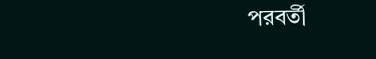পরবর্তী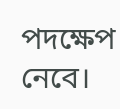পদক্ষেপ নেবে।